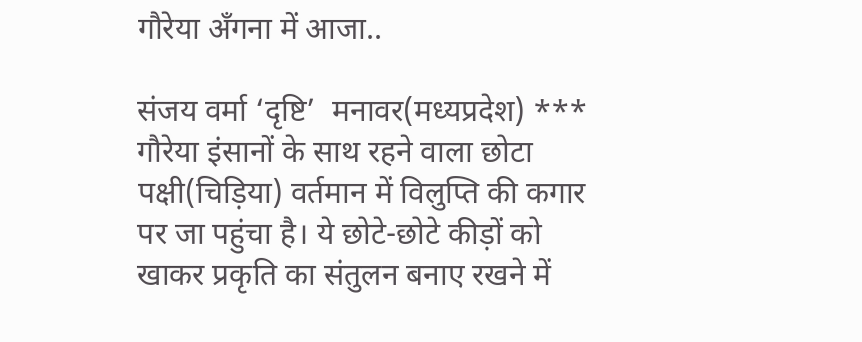गौरेया अँगना में आजा..

संजय वर्मा ‘दृष्टि’  मनावर(मध्यप्रदेश) *** गौरेया इंसानों के साथ रहने वाला छोटा पक्षी(चिड़िया) वर्तमान में विलुप्ति की कगार पर जा पहुंचा है। ये छोटे-छोटे कीड़ों को खाकर प्रकृति का संतुलन बनाए रखने में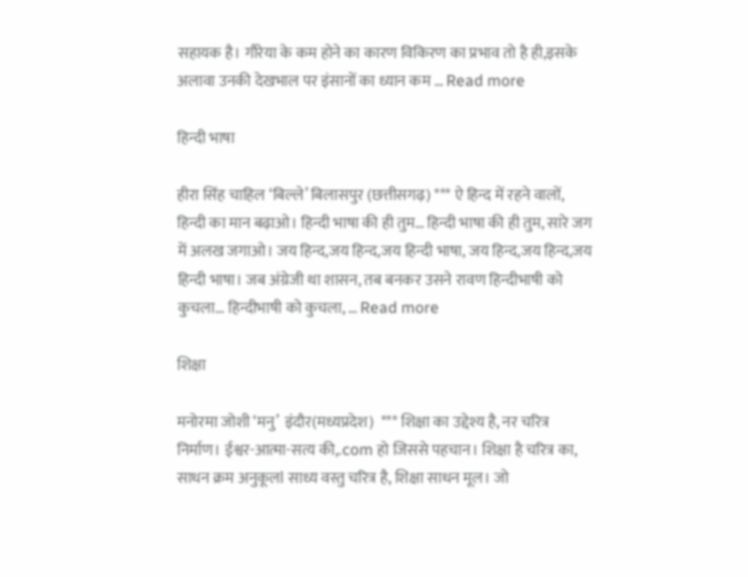सहायक है। गौरेया के कम होने का कारण विकिरण का प्रभाव तो है ही,इसके अलावा उनकी देखभाल पर इंसानों का ध्यान कम … Read more

हिन्दी भाषा

हीरा सिंह चाहिल ‘बिल्ले’ बिलासपुर (छत्तीसगढ़) *** ऐ हिन्द में रहने वालों, हिन्दी का मान बढ़ाओ। हिन्दी भाषा की ही तुम… हिन्दी भाषा की ही तुम, सारे जग में अलख जगाओ। जय हिन्द,जय हिन्द,जय हिन्दी भाषा, जय हिन्द,जय हिन्द,जय हिन्दी भाषा। जब अंग्रेजी था शासन, तब बनकर उसने रावण हिन्दीभाषी को कुचला… हिन्दीभाषी को कुचला, … Read more

शिक्षा

मनोरमा जोशी ‘मनु’  इंदौर(मध्यप्रदेश)  *** शिक्षा का उद्देश्य है, नर चरित्र निर्माण। ईश्वर-आत्मा-सत्य की,.com हो जिससे पहचान। शिक्षा है चरित्र का, साधन क्रम अनुकूलl साध्य वस्तु चरित्र है, शिक्षा साधन मूल। जो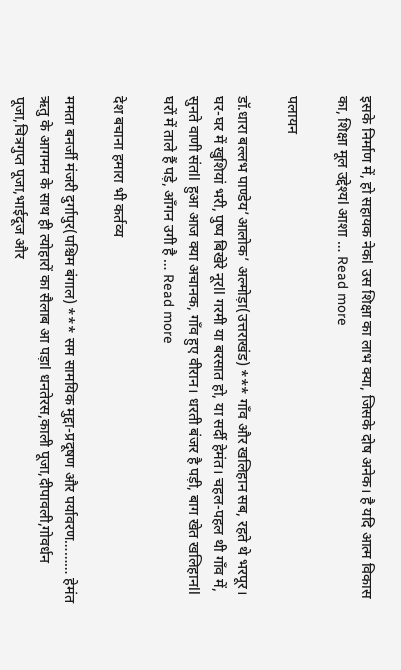इसके निर्माण में, हो सहायक नेकl उस शिक्षा का लाभ क्या, जिसके दोष अनेक। है यदि आत्म विकास का, शिक्षा मूल उद्देश्यl आशा … Read more

पलायन

डॉ.धारा बल्लभ पाण्डेय’आलोक’ अल्मोड़ा(उत्तराखंड) *** गाँव और खलिहान सब, रहते थे भरपूर। घर-घर में खुशियां भरी, पुष्प बिखेरे नूरll गरमी या बरसात हो, या सर्दी हेमंत। चहल-पहल थी गाँव में, सुनते वाणी संतll हुआ आज क्या अचानक, गाँव हुए वीरान। धरती बंजर है पड़ी, बाग खेत खलिहानll घरों में ताले हैं पड़े, आँगन उगी है … Read more

देश बचाना हमारा भी कर्तव्य

ममता बनर्जी मंजरी दुर्गापुर(पश्चिम बंगाल) *** सम सामयिक मुद्दा-प्रदूषण और पर्यावरण……… हेमंत ऋतु के आगमन के साथ ही त्योहारों का सैलाब आ पड़ाl धनतेरस,काली पूजा,दीपावली,गोवर्धन पूजा,चित्रगुप्त पूजा,भाईदूज और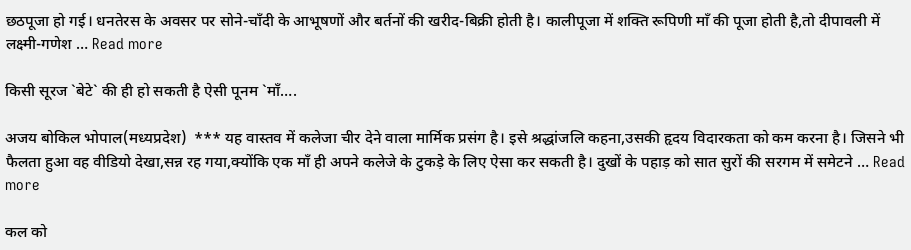छठपूजा हो गई। धनतेरस के अवसर पर सोने-चाँदी के आभूषणों और बर्तनों की खरीद-बिक्री होती है। कालीपूजा में शक्ति रूपिणी माँ की पूजा होती है,तो दीपावली में लक्ष्मी-गणेश … Read more

किसी सूरज `बेटे` की ही हो सकती है ऐसी पूनम `माँ….

अजय बोकिल भोपाल(मध्यप्रदेश)  *** यह वास्तव में कलेजा चीर देने वाला मार्मिक प्रसंग है। इसे श्रद्धांजलि कहना,उसकी हृदय विदारकता को कम करना है। जिसने भी फैलता हुआ वह वीडियो देखा,सन्न रह गया,क्योंकि एक माँ ही अपने कलेजे के टुकड़े के लिए ऐसा कर सकती है। दुखों के पहाड़ को सात सुरों की सरगम में समेटने … Read more

कल को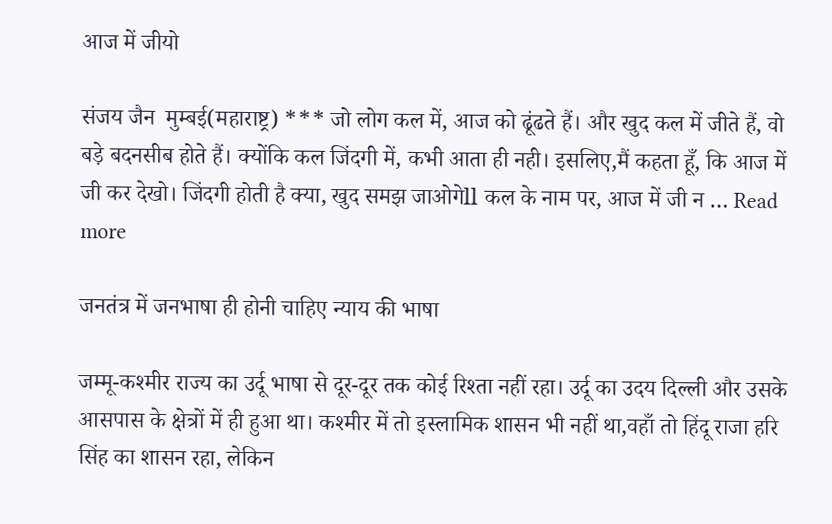आज में जीयो

संजय जैन  मुम्बई(महाराष्ट्र) *** जो लोग कल में, आज को ढूंढते हैं। और खुद कल में जीते हैं, वो बड़े बदनसीब होते हैं। क्योंकि कल जिंदगी में, कभी आता ही नही। इसलिए,मैं कहता हूँ, कि आज में जी कर देखो। जिंदगी होती है क्या, खुद समझ जाओगेll कल के नाम पर, आज में जी न … Read more

जनतंत्र में जनभाषा ही होनी चाहिए न्याय की भाषा

जम्मू-कश्मीर राज्य का उर्दू भाषा से दूर-दूर तक कोई रिश्ता नहीं रहा। उर्दू का उदय दिल्ली और उसके आसपास के क्षेत्रों में ही हुआ था। कश्मीर में तो इस्लामिक शासन भी नहीं था,वहाँ तो हिंदू राजा हरि सिंह का शासन रहा, लेकिन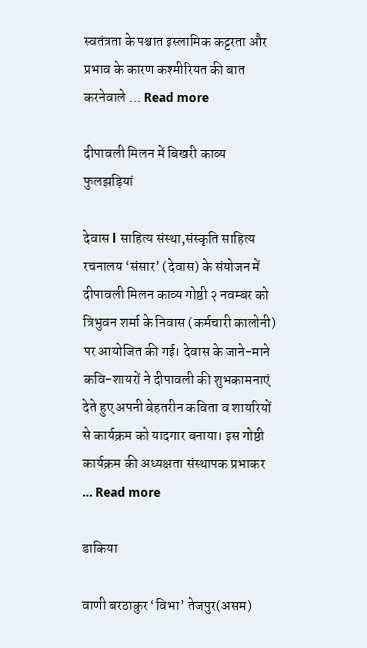स्वतंत्रता के पश्चात इस्लामिक कट्टरता और प्रभाव के कारण कश्मीरियत की बात करनेवाले … Read more

दीपावली मिलन में बिखरी काव्य फुलझड़ियां

देवास l साहित्य संस्था,संस्कृति साहित्य रचनालय ‘संसार’ (देवास) के संयोजन में दीपावली मिलन काव्य गोष्ठी २ नवम्बर को त्रिभुवन शर्मा के निवास (कर्मचारी कालोनी) पर आयोजित की गई। देवास के जाने-माने कवि-शायरों ने दीपावली की शुभकामनाएं देते हुए अपनी बेहतरीन कविता व शायरियों से कार्यक्रम को यादगार बनाया। इस गोष्ठी कार्यक्रम की अध्यक्षता संस्थापक प्रभाकर … Read more

डाकिया

वाणी बरठाकुर ‘विभा’ तेजपुर(असम)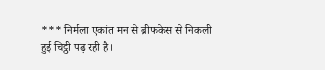*** निर्मला एकांत मन से ब्रीफकेस से निकली हुई चिट्ठी पढ़ रही है।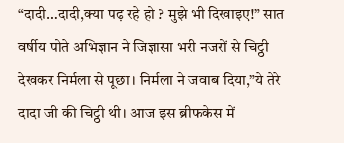“दादी…दादी,क्या पढ़ रहे हो ? मुझे भी दिखाइए!” सात वर्षीय पोते अभिज्ञान ने जिज्ञासा भरी नजरों से चिट्ठी देखकर निर्मला से पूछा। निर्मला ने जवाब दिया,”ये तेरे दादा जी की चिट्ठी थी। आज इस ब्रीफकेस में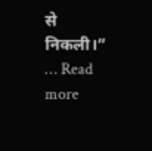से निकली।” … Read more